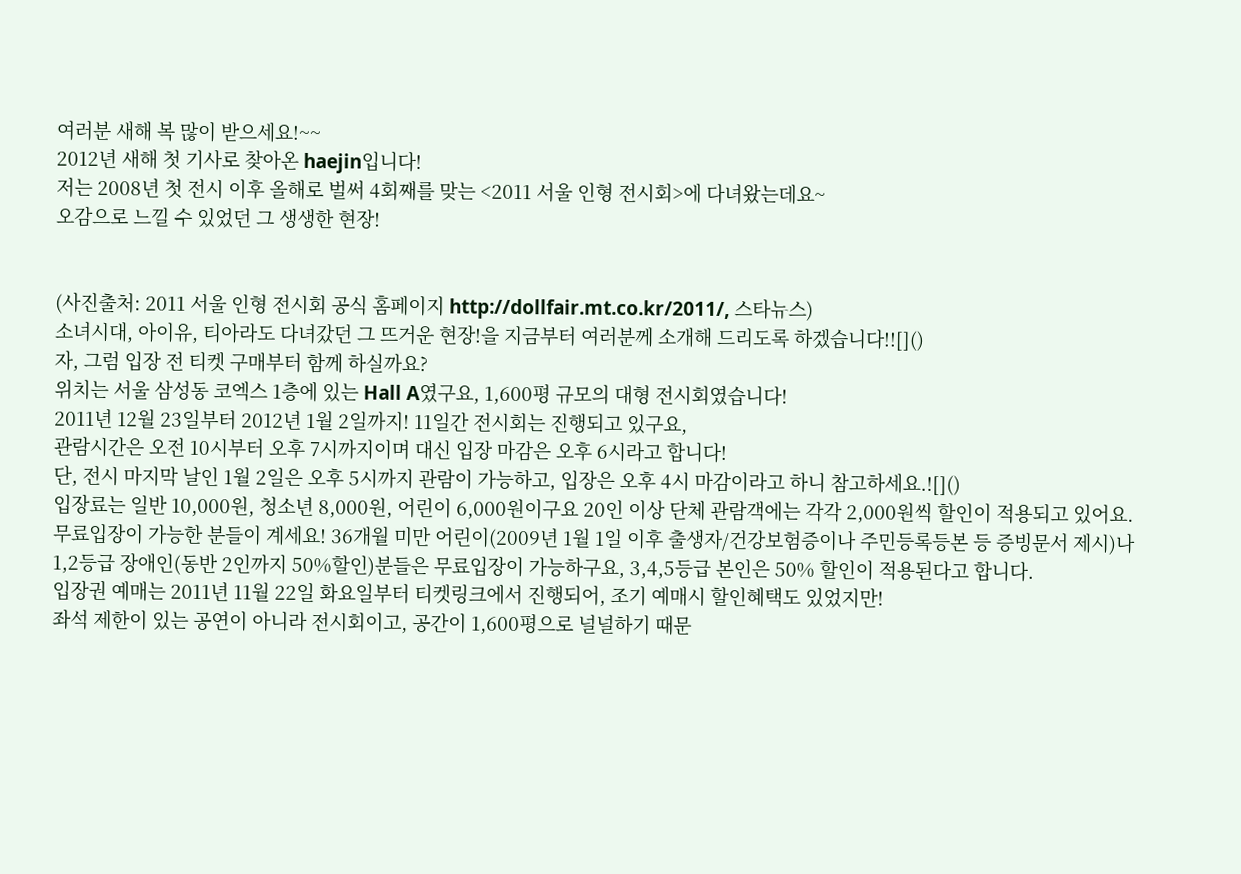여러분 새해 복 많이 받으세요!~~
2012년 새해 첫 기사로 찾아온 haejin입니다!
저는 2008년 첫 전시 이후 올해로 벌써 4회째를 맞는 <2011 서울 인형 전시회>에 다녀왔는데요~
오감으로 느낄 수 있었던 그 생생한 현장!


(사진출처: 2011 서울 인형 전시회 공식 홈페이지 http://dollfair.mt.co.kr/2011/, 스타뉴스)
소녀시대, 아이유, 티아라도 다녀갔던 그 뜨거운 현장!을 지금부터 여러분께 소개해 드리도록 하겠습니다!![]()
자, 그럼 입장 전 티켓 구매부터 함께 하실까요?
위치는 서울 삼성동 코엑스 1층에 있는 Hall A였구요, 1,600평 규모의 대형 전시회였습니다!
2011년 12월 23일부터 2012년 1월 2일까지! 11일간 전시회는 진행되고 있구요,
관람시간은 오전 10시부터 오후 7시까지이며 대신 입장 마감은 오후 6시라고 합니다!
단, 전시 마지막 날인 1월 2일은 오후 5시까지 관람이 가능하고, 입장은 오후 4시 마감이라고 하니 참고하세요.![]()
입장료는 일반 10,000원, 청소년 8,000원, 어린이 6,000원이구요 20인 이상 단체 관람객에는 각각 2,000원씩 할인이 적용되고 있어요.
무료입장이 가능한 분들이 계세요! 36개월 미만 어린이(2009년 1월 1일 이후 출생자/건강보험증이나 주민등록등본 등 증빙문서 제시)나 1,2등급 장애인(동반 2인까지 50%할인)분들은 무료입장이 가능하구요, 3,4,5등급 본인은 50% 할인이 적용된다고 합니다.
입장권 예매는 2011년 11월 22일 화요일부터 티켓링크에서 진행되어, 조기 예매시 할인혜택도 있었지만!
좌석 제한이 있는 공연이 아니라 전시회이고, 공간이 1,600평으로 널널하기 때문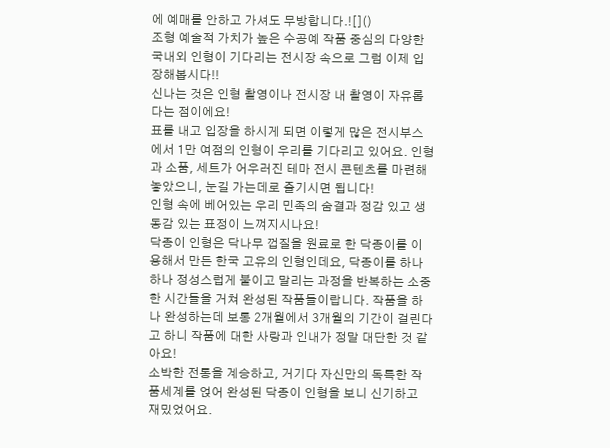에 예매를 안하고 가셔도 무방합니다.![]()
조형 예술적 가치가 높은 수공예 작품 중심의 다양한 국내외 인형이 기다리는 전시장 속으로 그럼 이제 입장해봅시다!!
신나는 것은 인형 촬영이나 전시장 내 촬영이 자유롭다는 점이에요!
표를 내고 입장을 하시게 되면 이렇게 많은 전시부스에서 1만 여점의 인형이 우리를 기다리고 있어요. 인형과 소품, 세트가 어우러진 테마 전시 콘텐츠를 마련해 놓았으니, 눈길 가는데로 즐기시면 됩니다!
인형 속에 베어있는 우리 민족의 숨결과 정감 있고 생동감 있는 표정이 느껴지시나요!
닥종이 인형은 닥나무 껍질을 원료로 한 닥종이를 이용해서 만든 한국 고유의 인형인데요, 닥종이를 하나하나 정성스럽게 붙이고 말리는 과정을 반복하는 소중한 시간들을 거쳐 완성된 작품들이랍니다. 작품을 하나 완성하는데 보통 2개월에서 3개월의 기간이 걸린다고 하니 작품에 대한 사랑과 인내가 정말 대단한 것 같아요!
소박한 전통을 계승하고, 거기다 자신만의 독특한 작품세계를 얹어 완성된 닥종이 인형을 보니 신기하고 재밌었어요.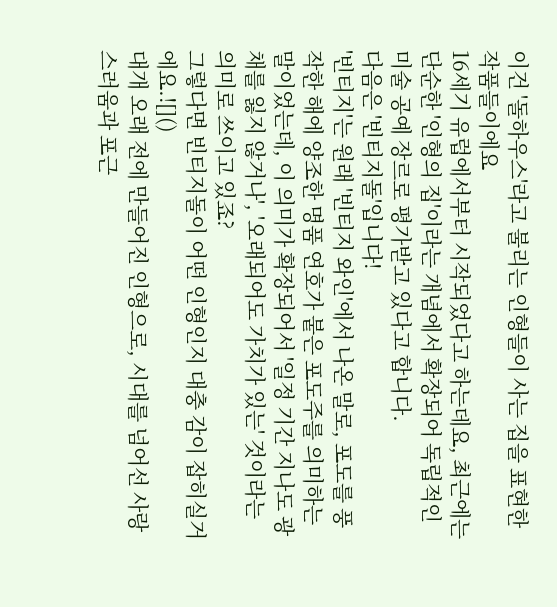이건 '돌하우스'라고 불리는 인형들이 사는 집을 표현한 작품들이에요
16세기 유럽에서부터 시작되었다고 하는데요, 최근에는 단순한 '인형의 집'이라는 개념에서 확장되어 독립적인 미술 공예 장르로 평가받고 있다고 합니다.
다음은 '빈티지돌'입니다!
'빈티지'는 원래 '빈티지 와인'에서 나온 말로, 포도를 풍작한 해에 양조한 명품 연호가 붙은 포도주를 의미하는 말이었는데, 이 의미가 확장되어서 '일정 기간 지나도 광채를 잃지 않거나', '오래되어도 가치가 있는' 것이라는 의미로 쓰이고 있죠?
그렇다면 빈티지돌이 어떤 인형인지 대충 감이 잡히실거에요.![]()
대개 오래 전에 만들어진 인형으로, 시대를 넘어선 사랑스러움과 포근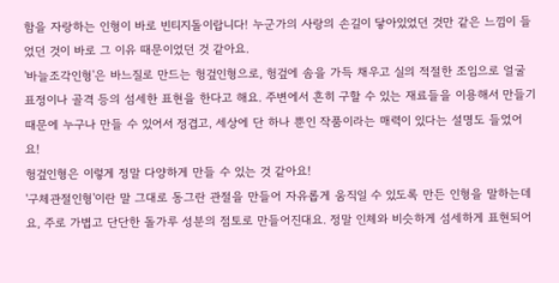함을 자랑하는 인형이 바로 빈티지돌이랍니다! 누군가의 사랑의 손길이 닿아있었던 것만 같은 느낌이 들었던 것이 바로 그 이유 때문이었던 것 같아요.
'바늘조각인형'은 바느질로 만드는 헝겊인형으로, 헝겊에 솜을 가득 채우고 실의 적절한 조임으로 얼굴 표정이나 골격 등의 섬세한 표현을 한다고 해요. 주변에서 흔히 구할 수 있는 재료들을 이용해서 만들기 때문에 누구나 만들 수 있어서 정겹고, 세상에 단 하나 뿐인 작품이라는 매력이 있다는 설명도 들었어요!
헝겊인형은 이렇게 정말 다양하게 만들 수 있는 것 같아요!
'구체관절인형'이란 말 그대로 동그란 관절을 만들어 자유롭게 움직일 수 있도록 만든 인형을 말하는데요, 주로 가볍고 단단한 돌가루 성분의 점토로 만들어진대요. 정말 인체와 비슷하게 섬세하게 표현되어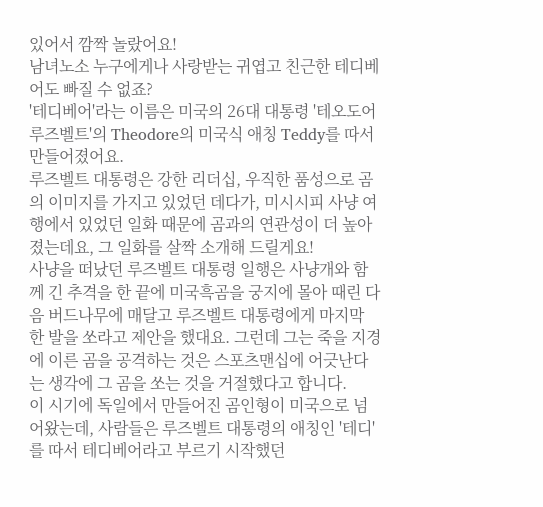있어서 깜짝 놀랐어요!
남녀노소 누구에게나 사랑받는 귀엽고 친근한 테디베어도 빠질 수 없죠?
'테디베어'라는 이름은 미국의 26대 대통령 '테오도어 루즈벨트'의 Theodore의 미국식 애칭 Teddy를 따서 만들어졌어요.
루즈벨트 대통령은 강한 리더십, 우직한 품성으로 곰의 이미지를 가지고 있었던 데다가, 미시시피 사냥 여행에서 있었던 일화 때문에 곰과의 연관성이 더 높아졌는데요, 그 일화를 살짝 소개해 드릴게요!
사냥을 떠났던 루즈벨트 대통령 일행은 사냥개와 함께 긴 추격을 한 끝에 미국흑곰을 궁지에 몰아 때린 다음 버드나무에 매달고 루즈벨트 대통령에게 마지막 한 발을 쏘라고 제안을 했대요. 그런데 그는 죽을 지경에 이른 곰을 공격하는 것은 스포츠맨십에 어긋난다는 생각에 그 곰을 쏘는 것을 거절했다고 합니다.
이 시기에 독일에서 만들어진 곰인형이 미국으로 넘어왔는데, 사람들은 루즈벨트 대통령의 애칭인 '테디'를 따서 테디베어라고 부르기 시작했던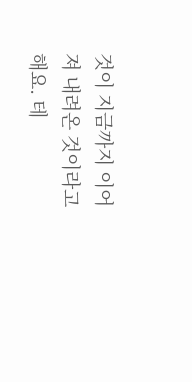것이 지금까지 이어져 내려온 것이라고 해요. 테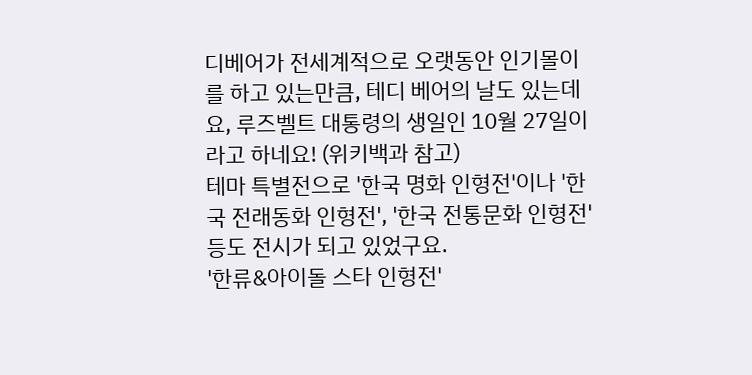디베어가 전세계적으로 오랫동안 인기몰이를 하고 있는만큼, 테디 베어의 날도 있는데요, 루즈벨트 대통령의 생일인 10월 27일이라고 하네요! (위키백과 참고)
테마 특별전으로 '한국 명화 인형전'이나 '한국 전래동화 인형전', '한국 전통문화 인형전' 등도 전시가 되고 있었구요.
'한류&아이돌 스타 인형전'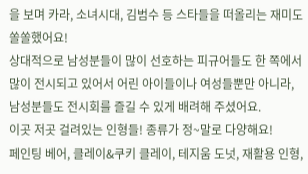을 보며 카라, 소녀시대, 김범수 등 스타들을 떠올리는 재미도 쏠쏠했어요!
상대적으로 남성분들이 많이 선호하는 피규어들도 한 쪽에서 많이 전시되고 있어서 어린 아이들이나 여성들뿐만 아니라, 남성분들도 전시회를 즐길 수 있게 배려해 주셨어요.
이곳 저곳 걸려있는 인형들! 종류가 정~말로 다양해요!
페인팅 베어, 클레이&쿠키 클레이, 테지움 도넛, 재활용 인형,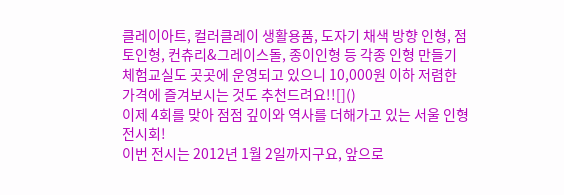클레이아트, 컬러클레이 생활용품, 도자기 채색 방향 인형, 점토인형, 컨츄리&그레이스돌, 종이인형 등 각종 인형 만들기 체험교실도 곳곳에 운영되고 있으니 10,000원 이하 저렴한 가격에 즐겨보시는 것도 추천드려요!![]()
이제 4회를 맞아 점점 깊이와 역사를 더해가고 있는 서울 인형 전시회!
이번 전시는 2012년 1월 2일까지구요, 앞으로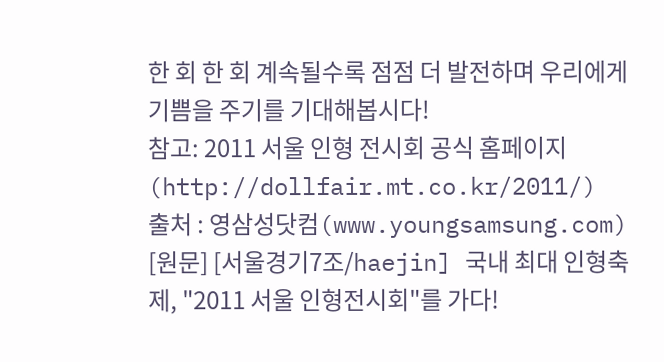한 회 한 회 계속될수록 점점 더 발전하며 우리에게 기쁨을 주기를 기대해봅시다!
참고: 2011 서울 인형 전시회 공식 홈페이지 (http://dollfair.mt.co.kr/2011/)
출처 : 영삼성닷컴(www.youngsamsung.com)
[원문] [서울경기7조/haejin] 국내 최대 인형축제, "2011 서울 인형전시회"를 가다!